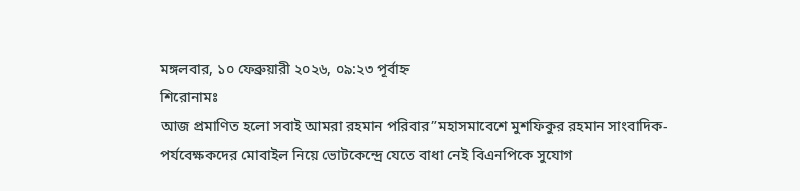মঙ্গলবার, ১০ ফেব্রুয়ারী ২০২৬, ০৯:২৩ পূর্বাহ্ন
শিরোনামঃ
আজ প্রমাণিত হলো সবাই আমরা রহমান পরিবার”মহাসমাবেশে মুশফিকুর রহমান সাংবাদিক-পর্যবেক্ষকদের মোবাইল নিয়ে ভোটকেন্দ্রে যেতে বাধা নেই বিএনপিকে সুযোগ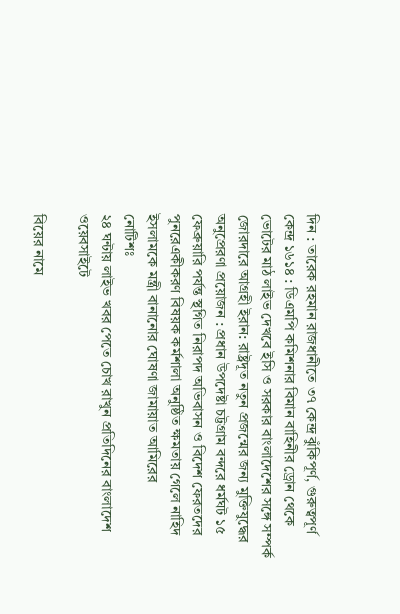দিন : তারেক রহমান রাজধানীতে ৩৭ কেন্দ্র ঝুঁকিপূর্ণ, গুরুত্বপূর্ণ কেন্দ্র ১৬১৪ : ডিএমপি কমিশনার বিমান বাহিনীর ড্রোন থেকে ভোটের মাঠ লাইভ দেখবে ইসি ও সরকার বাংলাদেশের সঙ্গে সম্পর্ক জোরদারে আগ্রহী ইরান: রাষ্ট্রদূত নতুন প্রজন্মের জন্য মুক্তিযুদ্ধের অনুপ্রেরণা প্রয়োজন : প্রধান উপদেষ্টা চট্টগ্রাম বন্দরে ধর্মঘট ১৫ ফেব্রুয়ারি পর্যন্ত স্থগিত নিরাপদ অভিবাসন ও বিদেশ ফেরতদের পুনরেএকীকরণ বিষয়ক কর্মশালা অনুষ্ঠিত ক্ষমতায় গেলে নাহিদ ইসলামকে মন্ত্রী বানানোর ঘোষণা জামায়াত আমিরের
নোটিশঃ
২৪ ঘন্টায় লাইভ খবর পেতে চোখ রাখুন প্রতিদিনের বাংলাদেশ ওয়েবসাইটে

বিয়ের নামে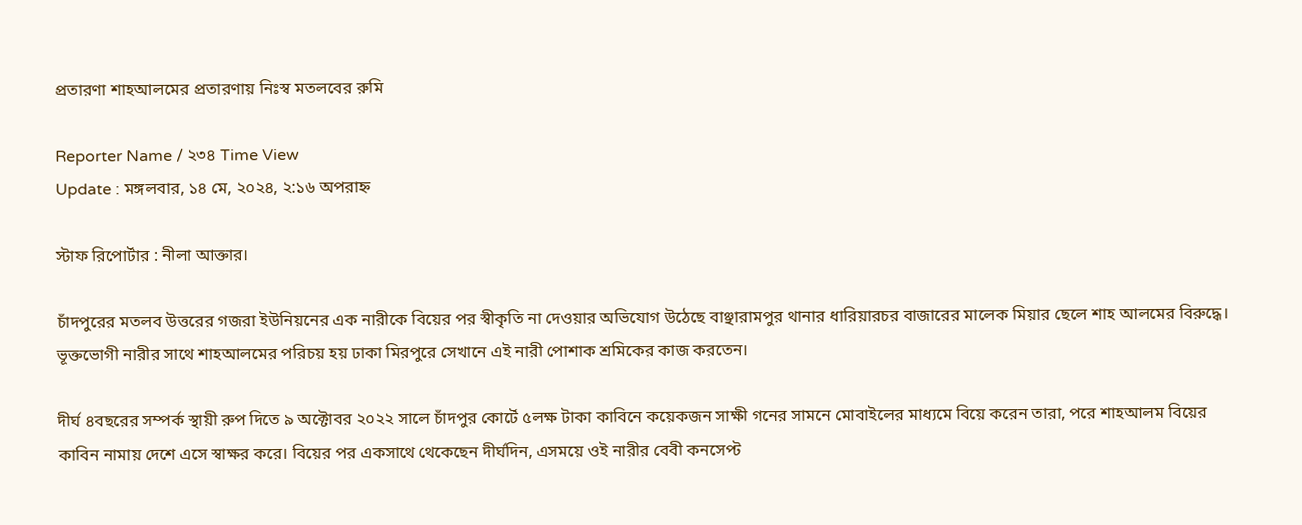প্রতারণা শাহআলমের প্রতারণায় নিঃস্ব মতলবের রুমি

Reporter Name / ২৩৪ Time View
Update : মঙ্গলবার, ১৪ মে, ২০২৪, ২:১৬ অপরাহ্ন

স্টাফ রিপোর্টার : নীলা আক্তার।

চাঁদপুরের মতলব উত্তরের গজরা ইউনিয়নের এক নারীকে বিয়ের পর স্বীকৃতি না দেওয়ার অভিযোগ উঠেছে বাঞ্ছারামপুর থানার ধারিয়ারচর বাজারের মালেক মিয়ার ছেলে শাহ আলমের বিরুদ্ধে।
ভূক্তভোগী নারীর সাথে শাহআলমের পরিচয় হয় ঢাকা মিরপুরে সেখানে এই নারী পোশাক শ্রমিকের কাজ করতেন।

দীর্ঘ ৪বছরের সম্পর্ক স্থায়ী রুপ দিতে ৯ অক্টোবর ২০২২ সালে চাঁদপুর কোর্টে ৫লক্ষ টাকা কাবিনে কয়েকজন সাক্ষী গনের সামনে মোবাইলের মাধ্যমে বিয়ে করেন তারা, পরে শাহআলম বিয়ের কাবিন নামায় দেশে এসে স্বাক্ষর করে। বিয়ের পর একসাথে থেকেছেন দীর্ঘদিন, এসময়ে ওই নারীর বেবী কনসেপ্ট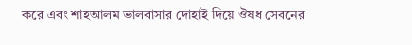করে এবং শাহআলম ভালবাসার দোহাই দিয়ে ঔষধ সেবনের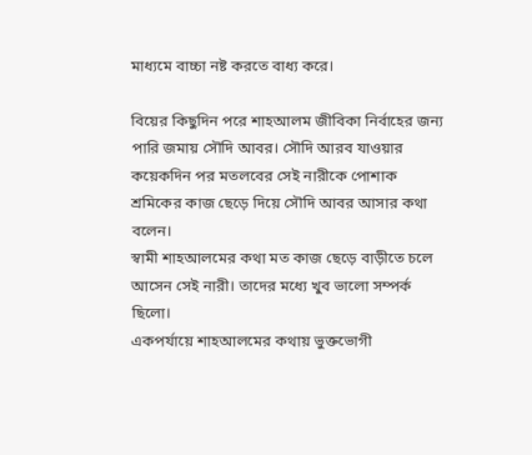মাধ্যমে বাচ্চা নষ্ট করতে বাধ্য করে।

বিয়ের কিছুদিন পরে শাহআলম জীবিকা নির্বাহের জন্য পারি জমায় সৌদি আবর। সৌদি আরব যাওয়ার কয়েকদিন পর মতলবের সেই নারীকে পোশাক শ্রমিকের কাজ ছেড়ে দিয়ে সৌদি আবর আসার কথা বলেন।
স্বামী শাহআলমের কথা মত কাজ ছেড়ে বাড়ীতে চলে আসেন সেই নারী। তাদের মধ্যে খুব ভালো সম্পর্ক ছিলো।
একপর্যায়ে শাহআলমের কথায় ভুক্তভোগী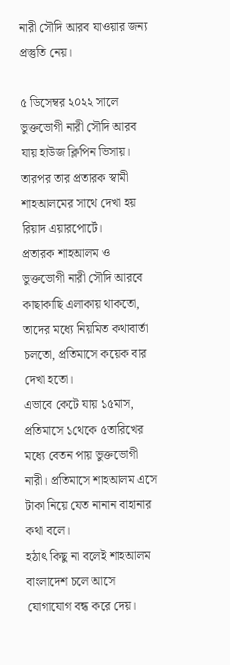নারী সৌদি আরব যাওয়ার জন্য প্রস্তুতি নেয়।

৫ ডিসেম্বর ২০২২ সালে ভুক্তভোগী নারী সৌদি আরব যায় হাউজ ক্লিপিন ভিসায়। তারপর তার প্রতারক স্বামী শাহআলমের সাথে দেখা হয় রিয়াদ এয়ারপোর্টে।
প্রতারক শাহআলম ও ভুক্তভোগী নারী সৌদি আরবে কাছাকাছি এলাকায় থাকতো, তাদের মধ্যে নিয়মিত কথাবার্তা চলতো, প্রতিমাসে কয়েক বার দেখা হতো।
এভাবে কেটে যায় ১৫মাস, প্রতিমাসে ১থেকে ৫তারিখের মধ্যে বেতন পায় ভুক্তভোগী নারী। প্রতিমাসে শাহআলম এসে টাকা নিয়ে যেত নানান বাহানার কথা বলে।
হঠাৎ কিছু না বলেই শাহআলম বাংলাদেশ চলে আসে যোগাযোগ বন্ধ করে দেয়।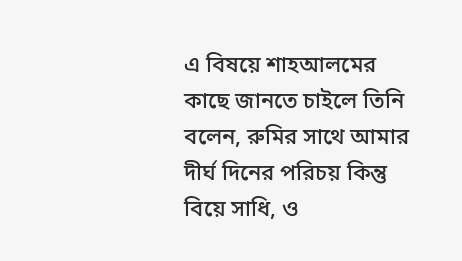এ বিষয়ে শাহআলমের কাছে জানতে চাইলে তিনি বলেন, রুমির সাথে আমার দীর্ঘ দিনের পরিচয় কিন্তু বিয়ে সাধি, ও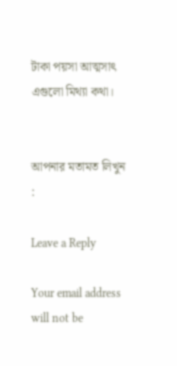টাকা পয়সা আত্মসাৎ এগুলো মিথ্যা কথা।


আপনার মতামত লিখুন :

Leave a Reply

Your email address will not be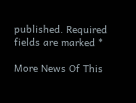published. Required fields are marked *

More News Of This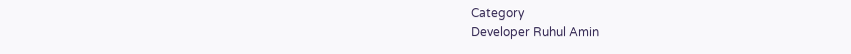Category
Developer Ruhul Amin